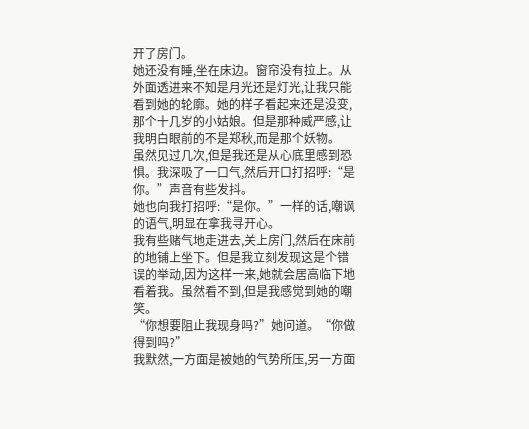开了房门。
她还没有睡,坐在床边。窗帘没有拉上。从外面透进来不知是月光还是灯光,让我只能看到她的轮廓。她的样子看起来还是没变,那个十几岁的小姑娘。但是那种威严感,让我明白眼前的不是郑秋,而是那个妖物。
虽然见过几次,但是我还是从心底里感到恐惧。我深吸了一口气,然后开口打招呼:“是你。”声音有些发抖。
她也向我打招呼:“是你。”一样的话,嘲讽的语气,明显在拿我寻开心。
我有些赌气地走进去,关上房门,然后在床前的地铺上坐下。但是我立刻发现这是个错误的举动,因为这样一来,她就会居高临下地看着我。虽然看不到,但是我感觉到她的嘲笑。
“你想要阻止我现身吗?”她问道。“你做得到吗?”
我默然,一方面是被她的气势所压,另一方面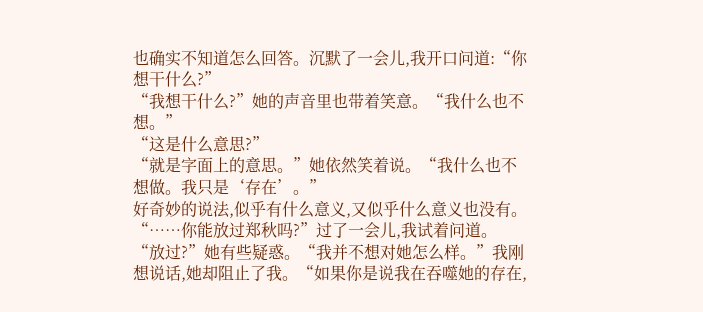也确实不知道怎么回答。沉默了一会儿,我开口问道:“你想干什么?”
“我想干什么?”她的声音里也带着笑意。“我什么也不想。”
“这是什么意思?”
“就是字面上的意思。”她依然笑着说。“我什么也不想做。我只是‘存在’。”
好奇妙的说法,似乎有什么意义,又似乎什么意义也没有。
“……你能放过郑秋吗?”过了一会儿,我试着问道。
“放过?”她有些疑惑。“我并不想对她怎么样。”我刚想说话,她却阻止了我。“如果你是说我在吞噬她的存在,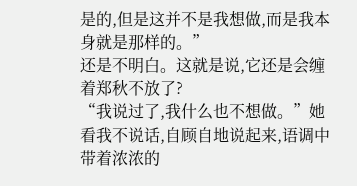是的,但是这并不是我想做,而是我本身就是那样的。”
还是不明白。这就是说,它还是会缠着郑秋不放了?
“我说过了,我什么也不想做。”她看我不说话,自顾自地说起来,语调中带着浓浓的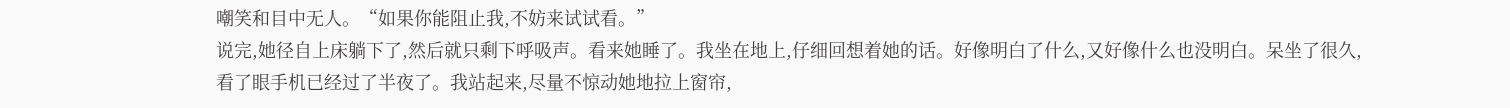嘲笑和目中无人。“如果你能阻止我,不妨来试试看。”
说完,她径自上床躺下了,然后就只剩下呼吸声。看来她睡了。我坐在地上,仔细回想着她的话。好像明白了什么,又好像什么也没明白。呆坐了很久,看了眼手机已经过了半夜了。我站起来,尽量不惊动她地拉上窗帘,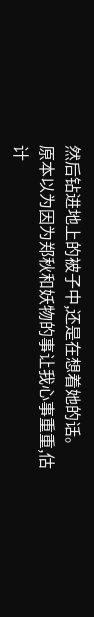然后钻进地上的被子中,还是在想着她的话。
原本以为因为郑秋和妖物的事让我心事重重,估计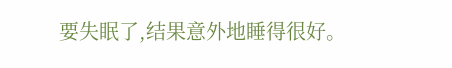要失眠了,结果意外地睡得很好。